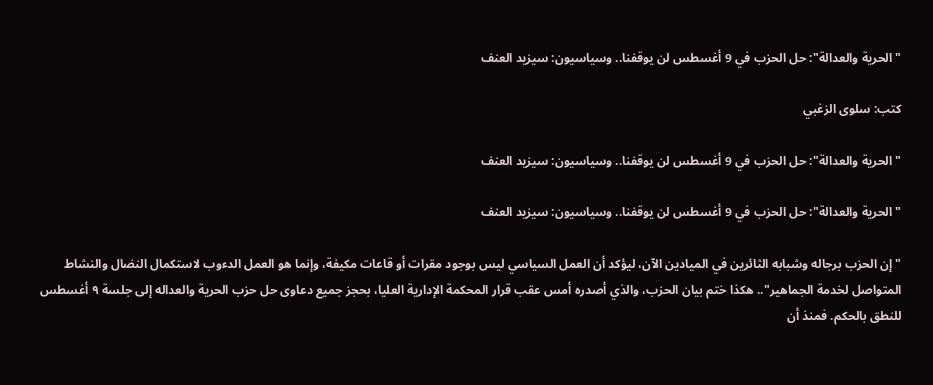"الحرية والعدالة": حل الحزب في 9 أغسطس لن يوقفنا.. وسياسيون: سيزيد العنف

كتب: سلوى الزغبي

"الحرية والعدالة": حل الحزب في 9 أغسطس لن يوقفنا.. وسياسيون: سيزيد العنف

"الحرية والعدالة": حل الحزب في 9 أغسطس لن يوقفنا.. وسياسيون: سيزيد العنف

"إن الحزب برجاله وشبابه الثائرين في الميادين الآن، ليؤكد أن العمل السياسي ليس بوجود مقرات أو قاعات مكيفة، وإنما هو العمل الدءوب لاستكمال النضال والنشاط المتواصل لخدمة الجماهير".. هكذا ختم بيان الحزب، والذي أصدره أمس عقب قرار المحكمة الإدارية العليا، بحجز جميع دعاوى حل حزب الحرية والعداله إلى جلسة ٩ أغسطس للنطق بالحكم. فمنذ أن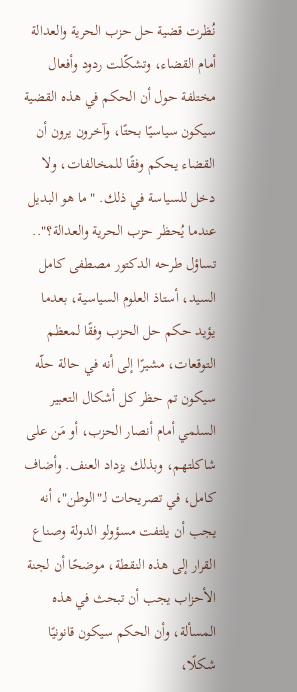نُظرت قضية حل حزب الحرية والعدالة أمام القضاء، وتشكّلت ردود وأفعال مختلفة حول أن الحكم في هذه القضية سيكون سياسيًا بحتًا، وآخرون يرون أن القضاء يحكم وفقًا للمخالفات، ولا دخل للسياسة في ذلك. "ما هو البديل عندما يُحظر حزب الحرية والعدالة؟".. تساؤل طرحه الدكتور مصطفى كامل السيد، أستاذ العلوم السياسية، بعدما يؤيد حكم حل الحزب وفقًا لمعظم التوقعات، مشيرًا إلى أنه في حالة حلّه سيكون تم حظر كل أشكال التعبير السلمي أمام أنصار الحزب، أو مَن على شاكلتهم، وبذلك يزداد العنف. وأضاف كامل، في تصريحات لـ"الوطن"، أنه يجب أن يلتفت مسؤولو الدولة وصناع القرار إلى هذه النقطة، موضحًا أن لجنة الأحزاب يجب أن تبحث في هذه المسألة، وأن الحكم سيكون قانونيًا شكلًا،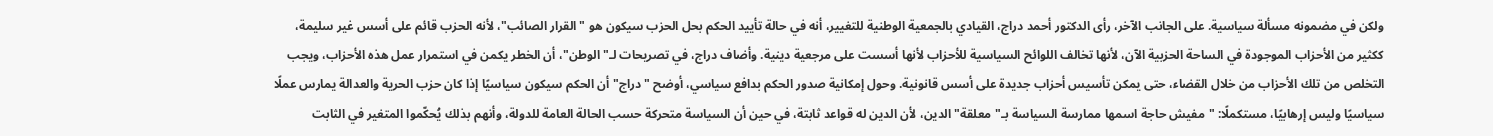ولكن في مضمونه مسألة سياسية. على الجانب الآخر، رأى الدكتور أحمد دراج، القيادي بالجمعية الوطنية للتغيير، أنه في حالة تأييد الحكم بحل الحزب سيكون هو "القرار الصائب"، لأنه الحزب قائم على أسس غير سليمة، ككثير من الأحزاب الموجودة في الساحة الحزبية الآن، لأنها تخالف اللوائح السياسية للأحزاب لأنها أسست على مرجعية دينية. وأضاف دراج، في تصريحات لـ"الوطن"، أن الخطر يكمن في استمرار عمل هذه الأحزاب، ويجب التخلص من تلك الأحزاب من خلال القضاء، حتى يمكن تأسيس أحزاب جديدة على أسس قانونية. وحول إمكانية صدور الحكم بدافع سياسي، أوضح "دراج" أن الحكم سيكون سياسيًا إذا كان حزب الحرية والعدالة يمارس عملًا سياسيًا وليس إرهابيًا، مستكملًا: "مفيش حاجة اسمها ممارسة السياسة بـ"معلقة" الدين، لأن الدين له قواعد ثابتة، في حين أن السياسة متحركة حسب الحالة العامة للدولة، وأنهم بذلك يُحكّموا المتغير في الثابت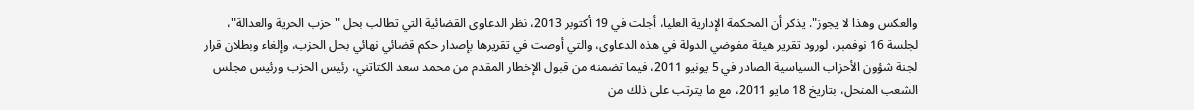والعكس وهذا لا يجوز". يذكر أن المحكمة الإدارية العليا، أجلت في 19 أكتوبر 2013، نظر الدعاوى القضائية التي تطالب بحل "حزب الحرية والعدالة"، لجلسة 16 نوفمبر، لورود تقرير هيئة مفوضي الدولة في هذه الدعاوى، والتي أوصت في تقريرها بإصدار حكم قضائي نهائي بحل الحزب، وإلغاء وبطلان قرار لجنة شؤون الأحزاب السياسية الصادر في 5 يونيو 2011، فيما تضمنه من قبول الإخطار المقدم من محمد سعد الكتاتني، رئيس الحزب ورئيس مجلس الشعب المنحل، بتاريخ 18 مايو 2011، مع ما يترتب على ذلك من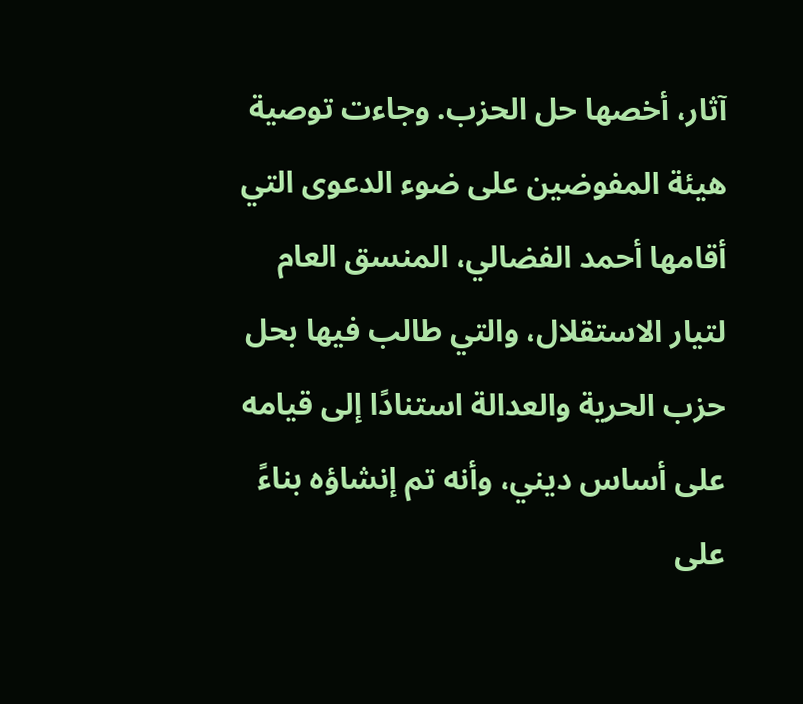آثار، أخصها حل الحزب. وجاءت توصية هيئة المفوضين على ضوء الدعوى التي أقامها أحمد الفضالي، المنسق العام لتيار الاستقلال، والتي طالب فيها بحل حزب الحرية والعدالة استنادًا إلى قيامه على أساس ديني، وأنه تم إنشاؤه بناءً على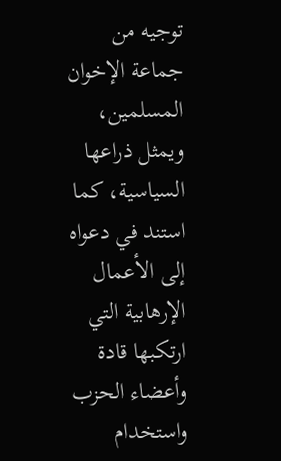توجيه من جماعة الإخوان المسلمين، ويمثل ذراعها السياسية، كما استند في دعواه إلى الأعمال الإرهابية التي ارتكبها قادة وأعضاء الحزب واستخدام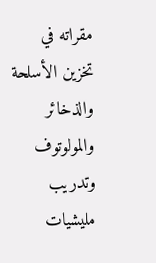مقراته في تخزين الأسلحة والذخائر والمولوتوف وتدريب مليشيات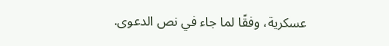عسكرية، وفقًا لما جاء في نص الدعوى.